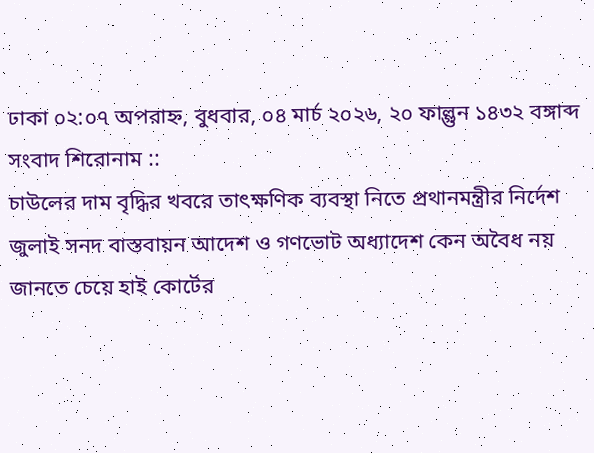ঢাকা ০২:০৭ অপরাহ্ন, বুধবার, ০৪ মার্চ ২০২৬, ২০ ফাল্গুন ১৪৩২ বঙ্গাব্দ
সংবাদ শিরোনাম ::
চাউলের দাম বৃদ্ধির খবরে তাৎক্ষণিক ব্যবস্থা নিতে প্রথানমন্ত্রীর নির্দেশ জুলাই সনদ বাস্তবায়ন আদেশ ও গণভোট অধ্যাদেশ কেন অবৈধ নয় জানতে চেয়ে হাই কোর্টের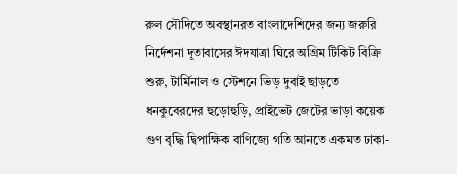রুল সৌদিতে অবস্থানরত বাংলাদেশিদের জন্য জরুরি নির্দেশনা দূতাবাসের ঈদযাত্রা ঘিরে অগ্রিম টিকিট বিক্রি শুরু, টার্মিনাল ও স্টেশনে ভিড় দুবাই ছাড়তে ধনকুবেরদের হুড়োহুড়ি, প্রাইভেট জেটের ভাড়া কয়েক গুণ বৃদ্ধি দ্বিপাক্ষিক বাণিজ্যে গতি আনতে একমত ঢাকা-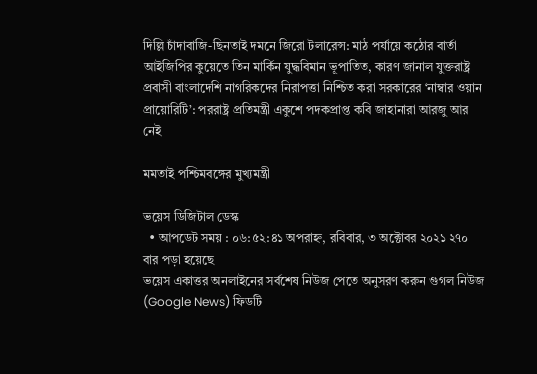দিল্লি চাঁদাবাজি-ছিনতাই দমনে জিরো টলারেন্স: মাঠ পর্যায়ে কঠোর বার্তা আইজিপির কুয়েতে তিন মার্কিন যুদ্ধবিমান ভূপাতিত, কারণ জানাল যুক্তরাষ্ট্র প্রবাসী বাংলাদেশি নাগরিকদের নিরাপত্তা নিশ্চিত করা সরকারের ‘নাম্বার ওয়ান প্রায়োরিটি’: পররাষ্ট্র প্রতিমন্ত্রী একুশে পদকপ্রাপ্ত কবি জাহানারা আরজু আর নেই

মমতাই পশ্চিমবঙ্গের মুখ্যমন্ত্রী

ভয়েস ডিজিটাল ডেস্ক
  • আপডেট সময় : ০৬:৫২:৪১ অপরাহ্ন, রবিবার, ৩ অক্টোবর ২০২১ ২৭০ বার পড়া হয়েছে
ভয়েস একাত্তর অনলাইনের সর্বশেষ নিউজ পেতে অনুসরণ করুন গুগল নিউজ (Google News) ফিডটি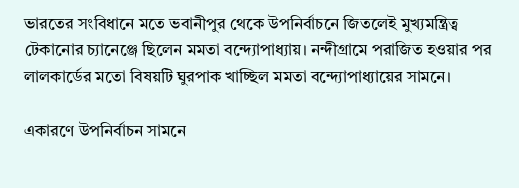ভারতের সংবিধানে মতে ভবানীপুর থেকে উপনির্বাচনে জিতলেই মুখ্যমন্ত্রিত্ব টেকানোর চ্যানেঞ্জে ছিলেন মমতা বন্দ্যোপাধ্যায়। নন্দীগ্রামে পরাজিত হওয়ার পর লালকার্ডের মতো বিষয়টি ঘুরপাক খাচ্ছিল মমতা বন্দ্যোপাধ্যায়ের সামনে।

একারণে উপনির্বাচন সামনে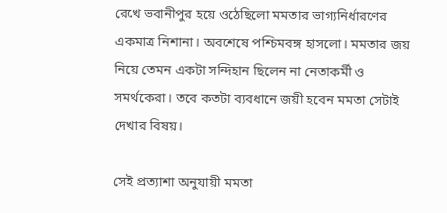রেখে ভবানীপুর হয়ে ওঠেছিলো মমতার ভাগ্যনির্ধারণের একমাত্র নিশানা। অবশেষে পশ্চিমবঙ্গ হাসলো। মমতার জয় নিয়ে তেমন একটা সন্দিহান ছিলেন না নেতাকর্মী ও সমর্থকেরা। তবে কতটা ব্যবধানে জয়ী হবেন মমতা সেটাই দেখার বিষয়।

সেই প্রত্যাশা অনুযায়ী মমতা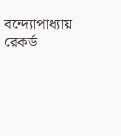বন্দ্যোপাধ্যায় রেকর্ড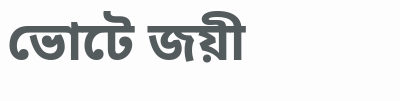ভোটে জয়ী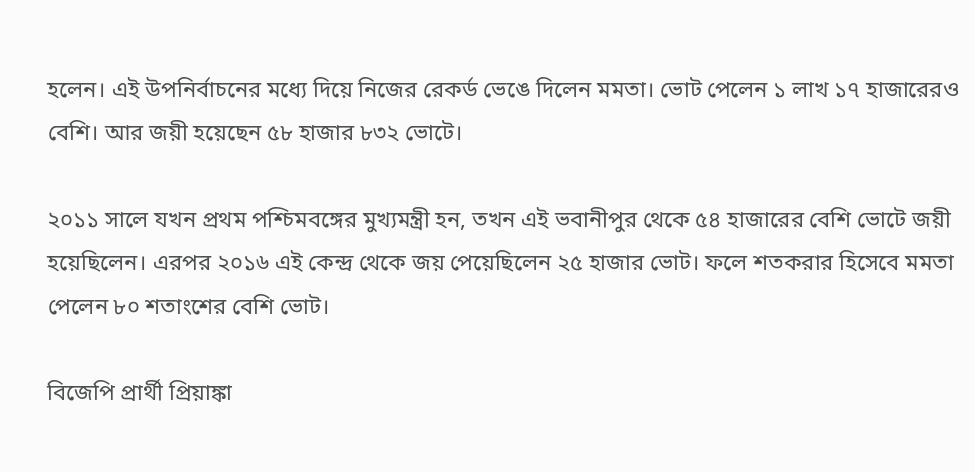হলেন। এই উপনির্বাচনের মধ্যে দিয়ে নিজের রেকর্ড ভেঙে দিলেন মমতা। ভোট পেলেন ১ লাখ ১৭ হাজারেরও বেশি। আর জয়ী হয়েছেন ৫৮ হাজার ৮৩২ ভোটে।

২০১১ সালে যখন প্রথম পশ্চিমবঙ্গের মুখ্যমন্ত্রী হন, তখন এই ভবানীপুর থেকে ৫৪ হাজারের বেশি ভোটে জয়ী হয়েছিলেন। এরপর ২০১৬ এই কেন্দ্র থেকে জয় পেয়েছিলেন ২৫ হাজার ভোট। ফলে শতকরার হিসেবে মমতা পেলেন ৮০ শতাংশের বেশি ভোট।

বিজেপি প্রার্থী প্রিয়াঙ্কা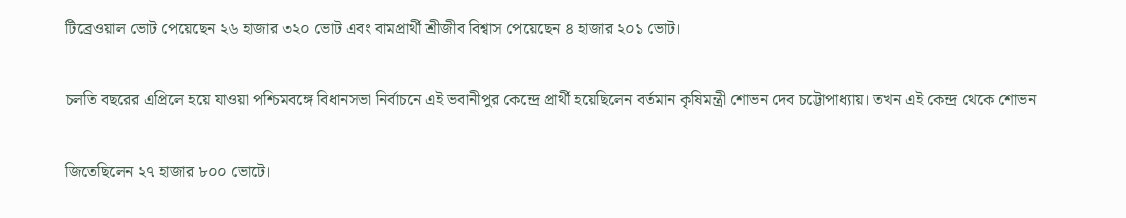টিব্রেওয়াল ভোট পেয়েছেন ২৬ হাজার ৩২০ ভোট এবং বামপ্রার্থী শ্রীজীব বিশ্বাস পেয়েছেন ৪ হাজার ২০১ ভোট।

চলতি বছরের এপ্রিলে হয়ে যাওয়া পশ্চিমবঙ্গে বিধানসভা নির্বাচনে এই ভবানীপুর কেন্দ্রে প্রার্থী হয়েছিলেন বর্তমান কৃষিমন্ত্রী শোভন দেব চট্টোপাধ্যায়। তখন এই কেন্দ্র থেকে শোভন

জিতেছিলেন ২৭ হাজার ৮০০ ভোটে।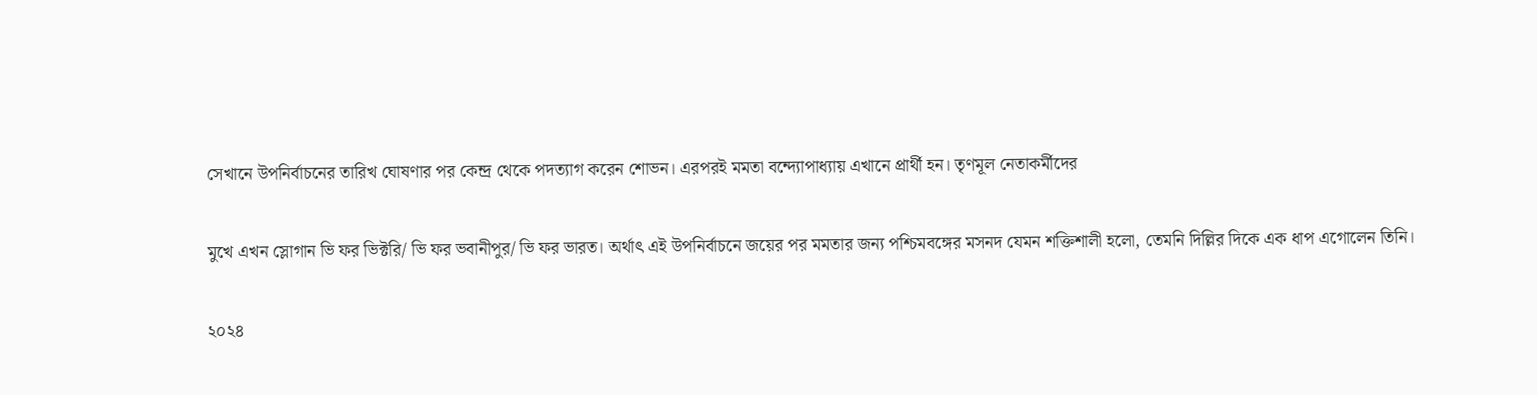সেখানে উপনির্বাচনের তারিখ ঘোষণার পর কেন্দ্র থেকে পদত্যাগ করেন শোভন। এরপরই মমতা বন্দ্যোপাধ্যায় এখানে প্রার্থী হন। তৃণমূল নেতাকর্মীদের

মুখে এখন স্লোগান ভি ফর ভিক্টরি/ ভি ফর ভবানীপুর/ ভি ফর ভারত। অর্থাৎ এই উপনির্বাচনে জয়ের পর মমতার জন্য পশ্চিমবঙ্গের মসনদ যেমন শক্তিশালী হলো, তেমনি দিল্লির দিকে এক ধাপ এগোলেন তিনি।

২০২৪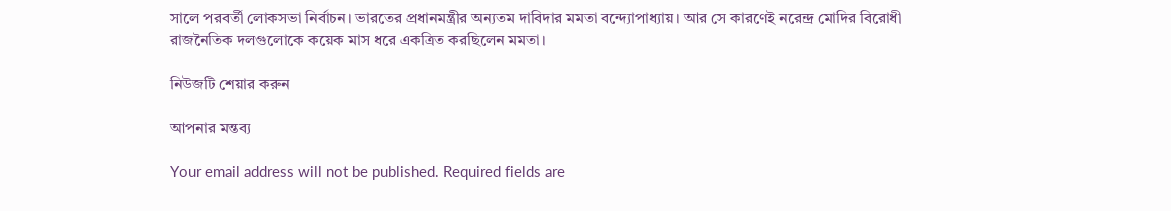সালে পরবর্তী লোকসভা নির্বাচন। ভারতের প্রধানমন্ত্রীর অন্যতম দাবিদার মমতা বন্দ্যোপাধ্যায়। আর সে কারণেই নরেন্দ্র মোদির বিরোধী রাজনৈতিক দলগুলোকে কয়েক মাস ধরে একত্রিত করছিলেন মমতা।

নিউজটি শেয়ার করুন

আপনার মন্তব্য

Your email address will not be published. Required fields are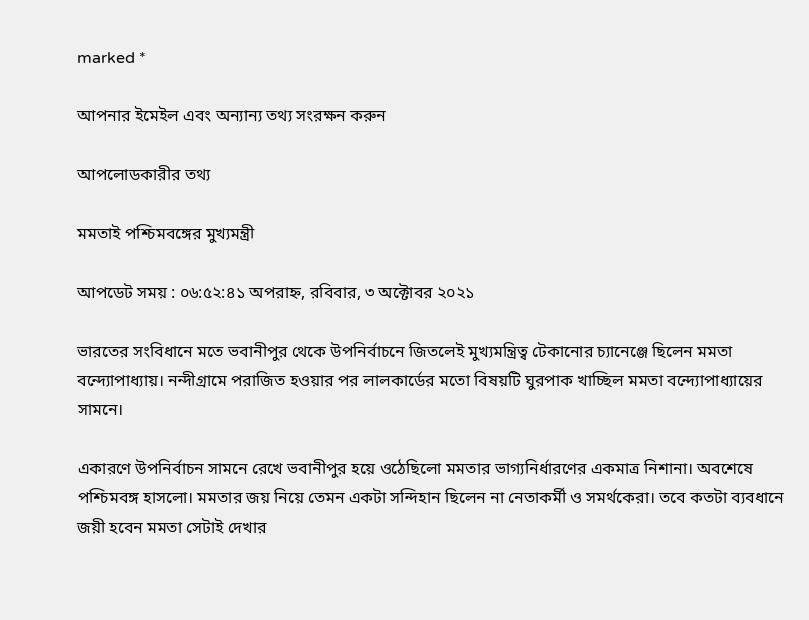marked *

আপনার ইমেইল এবং অন্যান্য তথ্য সংরক্ষন করুন

আপলোডকারীর তথ্য

মমতাই পশ্চিমবঙ্গের মুখ্যমন্ত্রী

আপডেট সময় : ০৬:৫২:৪১ অপরাহ্ন, রবিবার, ৩ অক্টোবর ২০২১

ভারতের সংবিধানে মতে ভবানীপুর থেকে উপনির্বাচনে জিতলেই মুখ্যমন্ত্রিত্ব টেকানোর চ্যানেঞ্জে ছিলেন মমতা বন্দ্যোপাধ্যায়। নন্দীগ্রামে পরাজিত হওয়ার পর লালকার্ডের মতো বিষয়টি ঘুরপাক খাচ্ছিল মমতা বন্দ্যোপাধ্যায়ের সামনে।

একারণে উপনির্বাচন সামনে রেখে ভবানীপুর হয়ে ওঠেছিলো মমতার ভাগ্যনির্ধারণের একমাত্র নিশানা। অবশেষে পশ্চিমবঙ্গ হাসলো। মমতার জয় নিয়ে তেমন একটা সন্দিহান ছিলেন না নেতাকর্মী ও সমর্থকেরা। তবে কতটা ব্যবধানে জয়ী হবেন মমতা সেটাই দেখার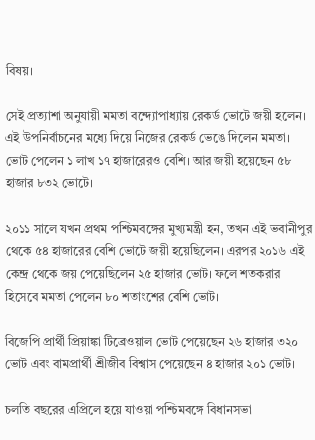বিষয়।

সেই প্রত্যাশা অনুযায়ী মমতা বন্দ্যোপাধ্যায় রেকর্ড ভোটে জয়ী হলেন। এই উপনির্বাচনের মধ্যে দিয়ে নিজের রেকর্ড ভেঙে দিলেন মমতা। ভোট পেলেন ১ লাখ ১৭ হাজারেরও বেশি। আর জয়ী হয়েছেন ৫৮ হাজার ৮৩২ ভোটে।

২০১১ সালে যখন প্রথম পশ্চিমবঙ্গের মুখ্যমন্ত্রী হন, তখন এই ভবানীপুর থেকে ৫৪ হাজারের বেশি ভোটে জয়ী হয়েছিলেন। এরপর ২০১৬ এই কেন্দ্র থেকে জয় পেয়েছিলেন ২৫ হাজার ভোট। ফলে শতকরার হিসেবে মমতা পেলেন ৮০ শতাংশের বেশি ভোট।

বিজেপি প্রার্থী প্রিয়াঙ্কা টিব্রেওয়াল ভোট পেয়েছেন ২৬ হাজার ৩২০ ভোট এবং বামপ্রার্থী শ্রীজীব বিশ্বাস পেয়েছেন ৪ হাজার ২০১ ভোট।

চলতি বছরের এপ্রিলে হয়ে যাওয়া পশ্চিমবঙ্গে বিধানসভা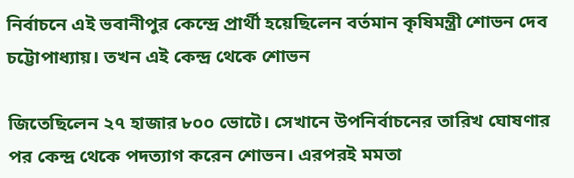নির্বাচনে এই ভবানীপুর কেন্দ্রে প্রার্থী হয়েছিলেন বর্তমান কৃষিমন্ত্রী শোভন দেব চট্টোপাধ্যায়। তখন এই কেন্দ্র থেকে শোভন

জিতেছিলেন ২৭ হাজার ৮০০ ভোটে। সেখানে উপনির্বাচনের তারিখ ঘোষণার পর কেন্দ্র থেকে পদত্যাগ করেন শোভন। এরপরই মমতা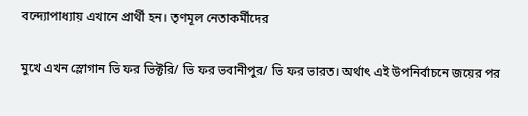বন্দ্যোপাধ্যায় এখানে প্রার্থী হন। তৃণমূল নেতাকর্মীদের

মুখে এখন স্লোগান ভি ফর ভিক্টরি/ ভি ফর ভবানীপুর/ ভি ফর ভারত। অর্থাৎ এই উপনির্বাচনে জয়ের পর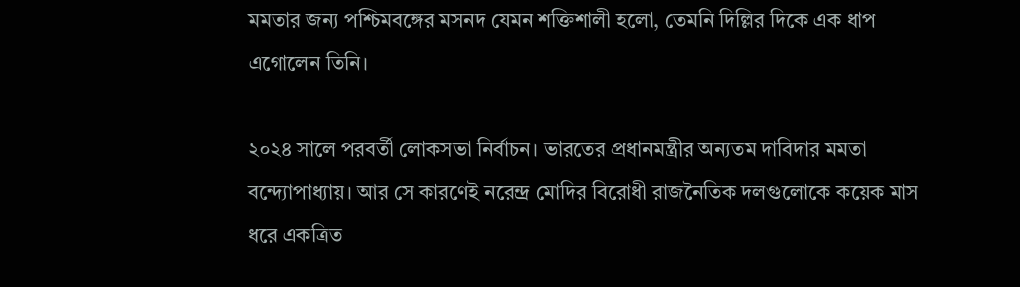মমতার জন্য পশ্চিমবঙ্গের মসনদ যেমন শক্তিশালী হলো, তেমনি দিল্লির দিকে এক ধাপ এগোলেন তিনি।

২০২৪ সালে পরবর্তী লোকসভা নির্বাচন। ভারতের প্রধানমন্ত্রীর অন্যতম দাবিদার মমতা বন্দ্যোপাধ্যায়। আর সে কারণেই নরেন্দ্র মোদির বিরোধী রাজনৈতিক দলগুলোকে কয়েক মাস ধরে একত্রিত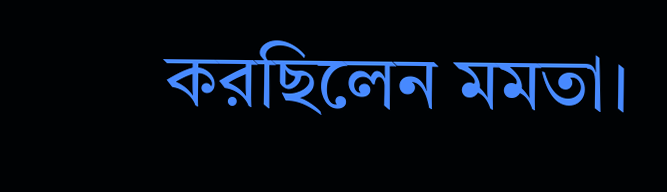করছিলেন মমতা।